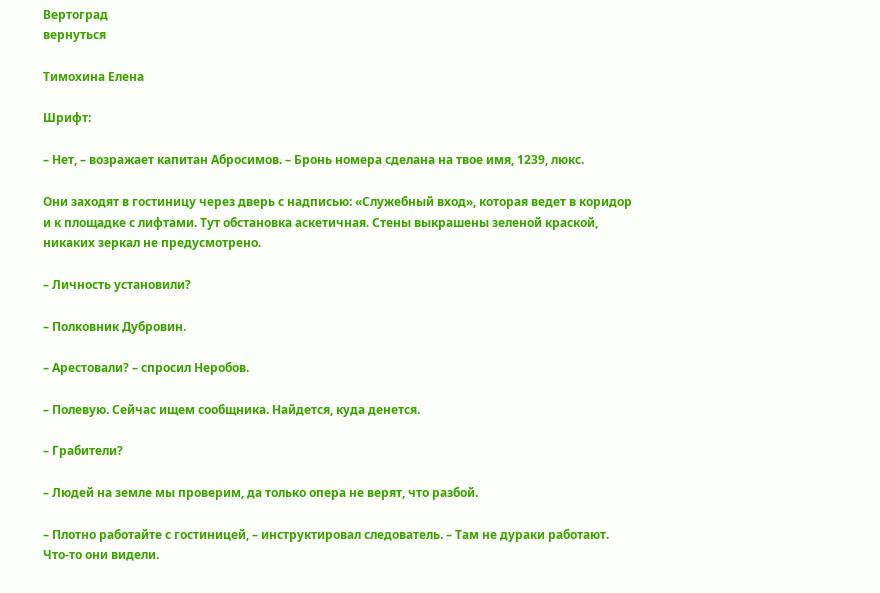Вертоград
вернуться

Тимохина Елена

Шрифт:

– Нет, – возражает капитан Абросимов. – Бронь номера сделана на твое имя, 1239, люкс.

Они заходят в гостиницу через дверь с надписью: «Служебный вход», которая ведет в коридор и к площадке с лифтами. Тут обстановка аскетичная. Стены выкрашены зеленой краской, никаких зеркал не предусмотрено.

– Личность установили?

– Полковник Дубровин.

– Арестовали? – спросил Неробов.

– Полевую. Сейчас ищем сообщника. Найдется, куда денется.

– Грабители?

– Людей на земле мы проверим, да только опера не верят, что разбой.

– Плотно работайте с гостиницей, – инструктировал следователь. – Там не дураки работают. Что-то они видели.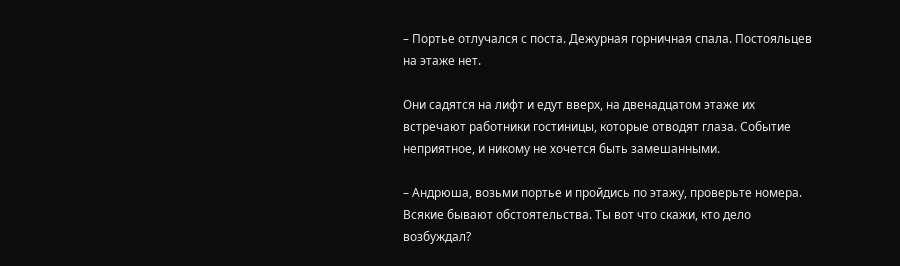– Портье отлучался с поста. Дежурная горничная спала. Постояльцев на этаже нет.

Они садятся на лифт и едут вверх, на двенадцатом этаже их встречают работники гостиницы, которые отводят глаза. Событие неприятное, и никому не хочется быть замешанными.

– Андрюша, возьми портье и пройдись по этажу, проверьте номера. Всякие бывают обстоятельства. Ты вот что скажи, кто дело возбуждал?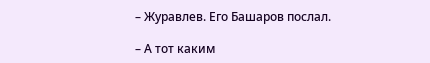– Журавлев. Его Башаров послал.

– А тот каким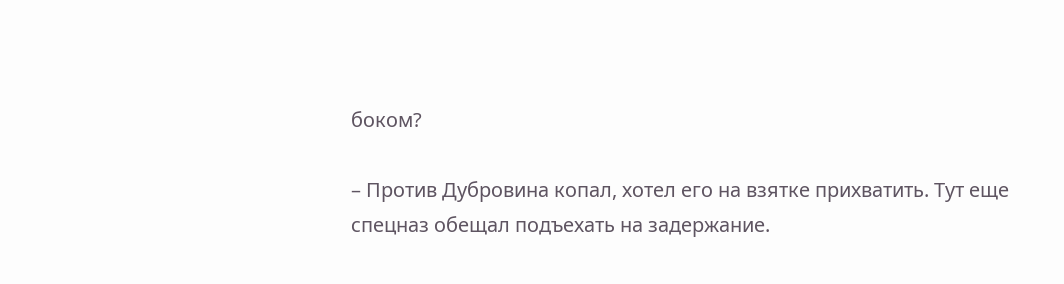боком?

– Против Дубровина копал, хотел его на взятке прихватить. Тут еще спецназ обещал подъехать на задержание.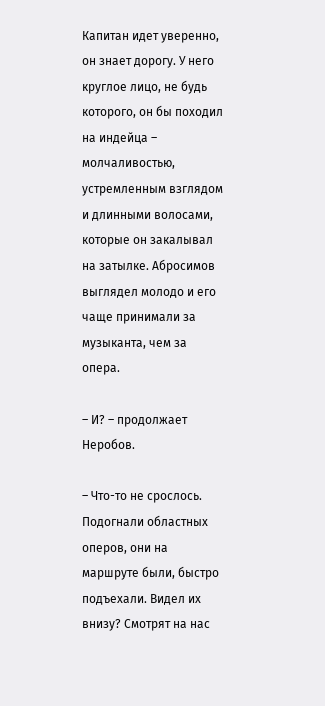Капитан идет уверенно, он знает дорогу. У него круглое лицо, не будь которого, он бы походил на индейца – молчаливостью, устремленным взглядом и длинными волосами, которые он закалывал на затылке. Абросимов выглядел молодо и его чаще принимали за музыканта, чем за опера.

– И? – продолжает Неробов.

– Что-то не срослось. Подогнали областных оперов, они на маршруте были, быстро подъехали. Видел их внизу? Смотрят на нас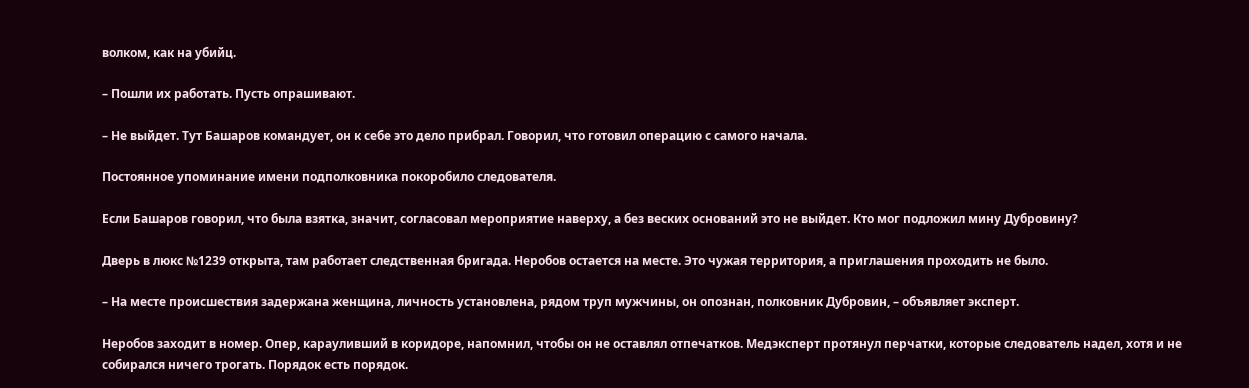волком, как на убийц.

– Пошли их работать. Пусть опрашивают.

– Не выйдет. Тут Башаров командует, он к себе это дело прибрал. Говорил, что готовил операцию с самого начала.

Постоянное упоминание имени подполковника покоробило следователя.

Если Башаров говорил, что была взятка, значит, согласовал мероприятие наверху, а без веских оснований это не выйдет. Кто мог подложил мину Дубровину?

Дверь в люкс №1239 открыта, там работает следственная бригада. Неробов остается на месте. Это чужая территория, а приглашения проходить не было.

– На месте происшествия задержана женщина, личность установлена, рядом труп мужчины, он опознан, полковник Дубровин, – объявляет эксперт.

Неробов заходит в номер. Опер, карауливший в коридоре, напомнил, чтобы он не оставлял отпечатков. Медэксперт протянул перчатки, которые следователь надел, хотя и не собирался ничего трогать. Порядок есть порядок.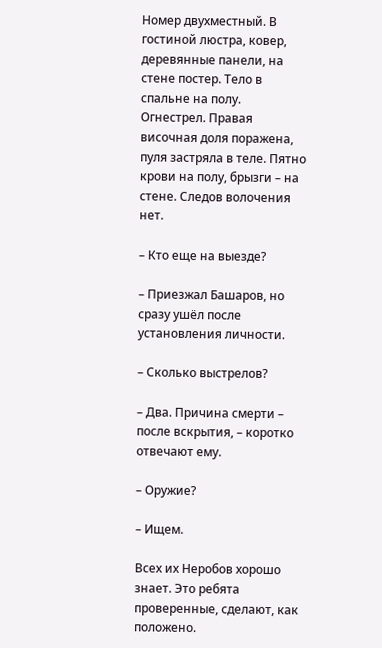Номер двухместный. В гостиной люстра, ковер, деревянные панели, на стене постер. Тело в спальне на полу. Огнестрел. Правая височная доля поражена, пуля застряла в теле. Пятно крови на полу, брызги – на стене. Следов волочения нет.

– Кто еще на выезде?

– Приезжал Башаров, но сразу ушёл после установления личности.

– Сколько выстрелов?

– Два. Причина смерти – после вскрытия, – коротко отвечают ему.

– Оружие?

– Ищем.

Всех их Неробов хорошо знает. Это ребята проверенные, сделают, как положено.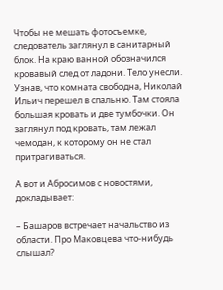Чтобы не мешать фотосъемке, следователь заглянул в санитарный блок. На краю ванной обозначился кровавый след от ладони. Тело унесли. Узнав, что комната свободна, Николай Ильич перешел в спальню. Там стояла большая кровать и две тумбочки. Он заглянул под кровать, там лежал чемодан, к которому он не стал притрагиваться.

А вот и Абросимов с новостями, докладывает:

– Башаров встречает начальство из области. Про Маковцева что-нибудь слышал?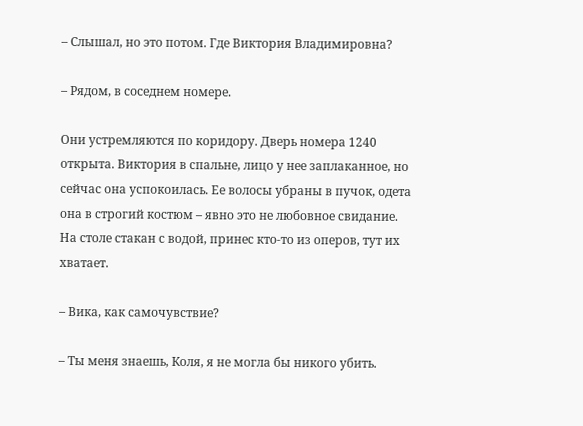– Слышал, но это потом. Где Виктория Владимировна?

– Рядом, в соседнем номере.

Они устремляются по коридору. Дверь номера 1240 открыта. Виктория в спальне, лицо у нее заплаканное, но сейчас она успокоилась. Ее волосы убраны в пучок, одета она в строгий костюм – явно это не любовное свидание. На столе стакан с водой, принес кто-то из оперов, тут их хватает.

– Вика, как самочувствие?

– Ты меня знаешь, Коля, я не могла бы никого убить.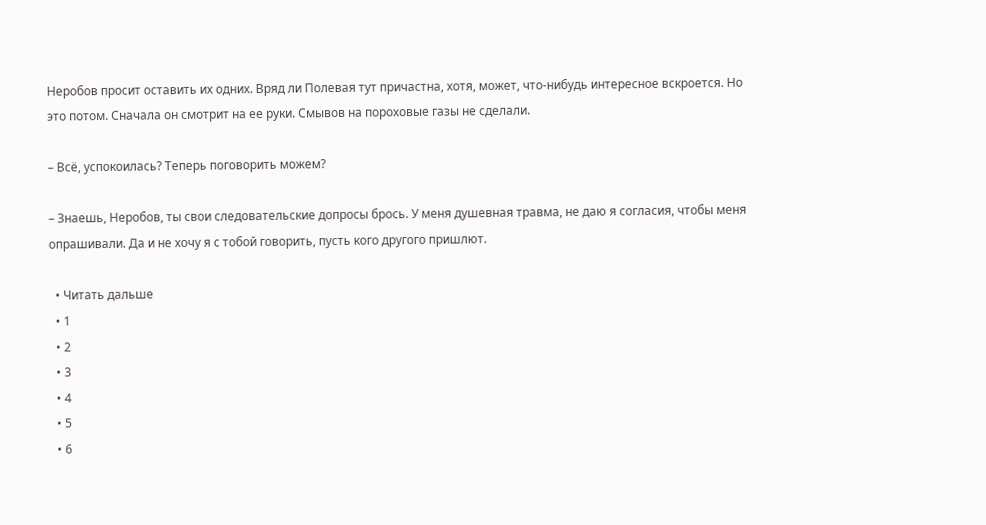Неробов просит оставить их одних. Вряд ли Полевая тут причастна, хотя, может, что-нибудь интересное вскроется. Но это потом. Сначала он смотрит на ее руки. Смывов на пороховые газы не сделали.

– Всё, успокоилась? Теперь поговорить можем?

– Знаешь, Неробов, ты свои следовательские допросы брось. У меня душевная травма, не даю я согласия, чтобы меня опрашивали. Да и не хочу я с тобой говорить, пусть кого другого пришлют.

  • Читать дальше
  • 1
  • 2
  • 3
  • 4
  • 5
  • 6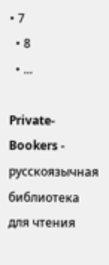• 7
  • 8
  • ...

Private-Bookers - русскоязычная библиотека для чтения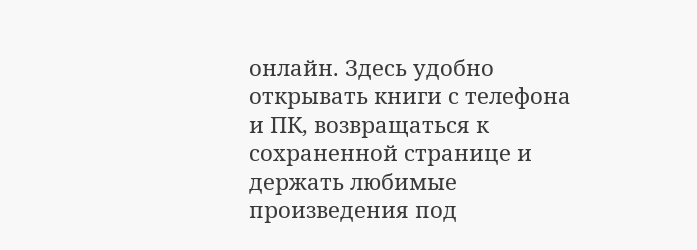онлайн. Здесь удобно открывать книги с телефона и ПК, возвращаться к сохраненной странице и держать любимые произведения под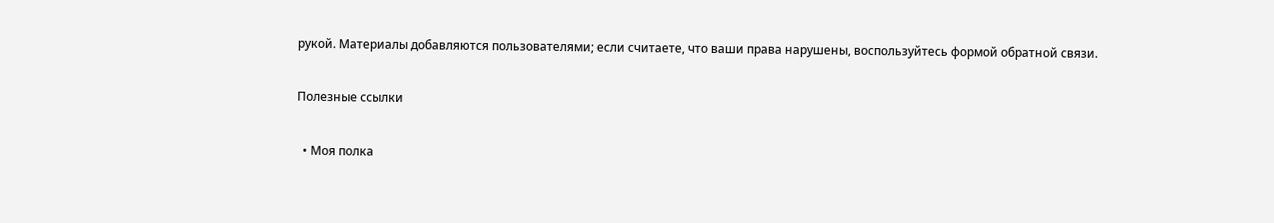рукой. Материалы добавляются пользователями; если считаете, что ваши права нарушены, воспользуйтесь формой обратной связи.

Полезные ссылки

  • Моя полка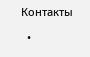Контакты

  •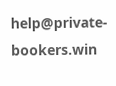help@private-bookers.win